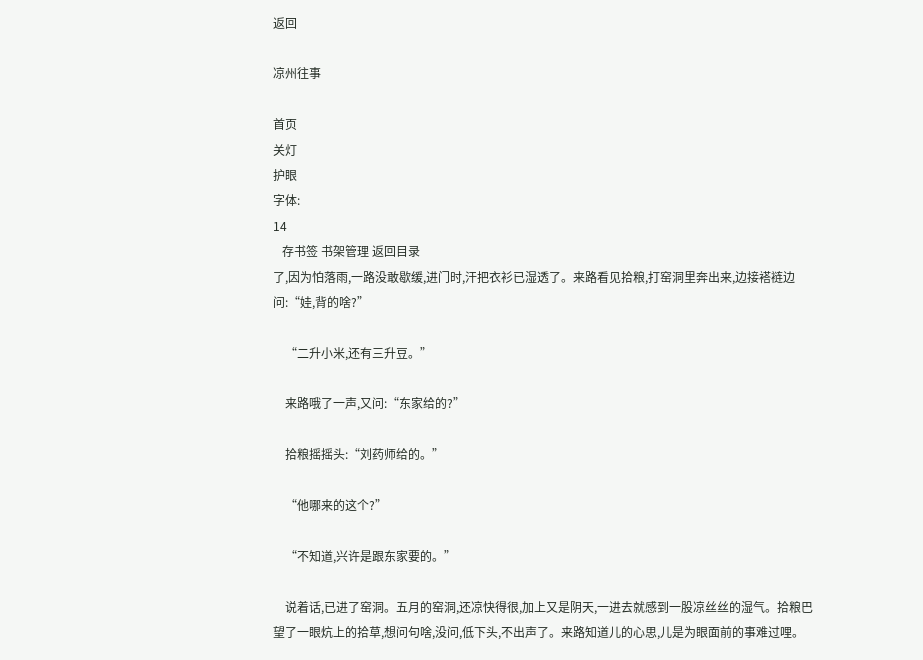返回

凉州往事

首页
关灯
护眼
字体:
14
   存书签 书架管理 返回目录
了,因为怕落雨,一路没敢歇缓,进门时,汗把衣衫已湿透了。来路看见拾粮,打窑洞里奔出来,边接褡裢边问:“娃,背的啥?”

    “二升小米,还有三升豆。”

    来路哦了一声,又问:“东家给的?”

    拾粮摇摇头:“刘药师给的。”

    “他哪来的这个?”

    “不知道,兴许是跟东家要的。”

    说着话,已进了窑洞。五月的窑洞,还凉快得很,加上又是阴天,一进去就感到一股凉丝丝的湿气。拾粮巴望了一眼炕上的拾草,想问句啥,没问,低下头,不出声了。来路知道儿的心思,儿是为眼面前的事难过哩。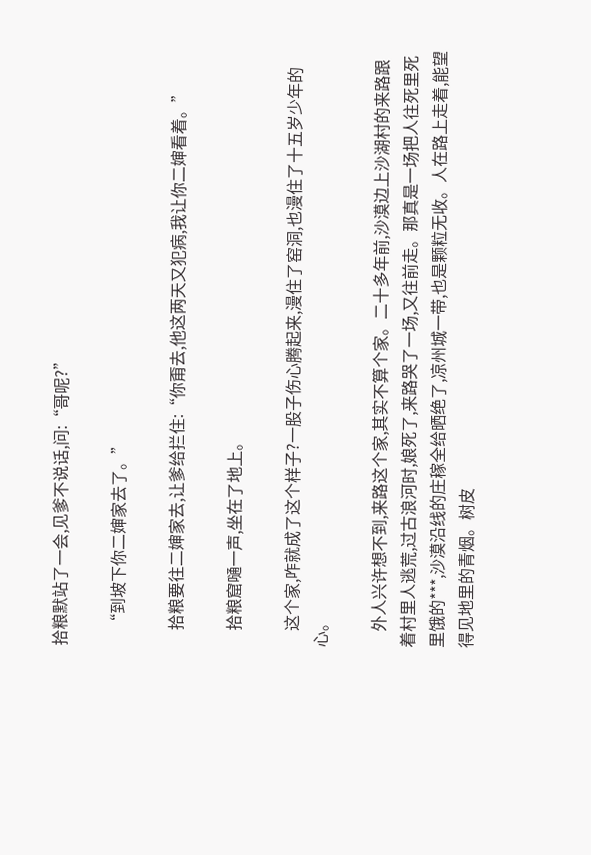拾粮默站了一会,见爹不说话,问:“哥呢?”

    “到坡下你二婶家去了。”

    拾粮要往二婶家去,让爹给拦住:“你甭去,他这两天又犯病,我让你二婶看着。”

    拾粮窟嗵一声,坐在了地上。

    这个家,咋就成了这个样子?一股子伤心腾起来,漫住了窑洞,也漫住了十五岁少年的心。

    外人兴许想不到,来路这个家,其实不算个家。二十多年前,沙漠边上沙湖村的来路跟着村里人逃荒,过古浪河时,娘死了,来路哭了一场,又往前走。那真是一场把人往死里死里饿的***,沙漠沿线的庄稼全给晒绝了,凉州城一带,也是颗粒无收。人在路上走着,能望得见地里的青烟。树皮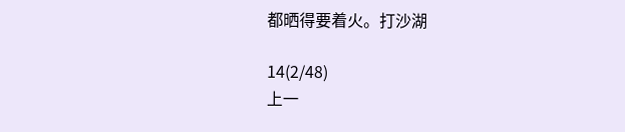都晒得要着火。打沙湖

14(2/48)
上一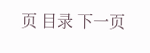页 目录 下一页